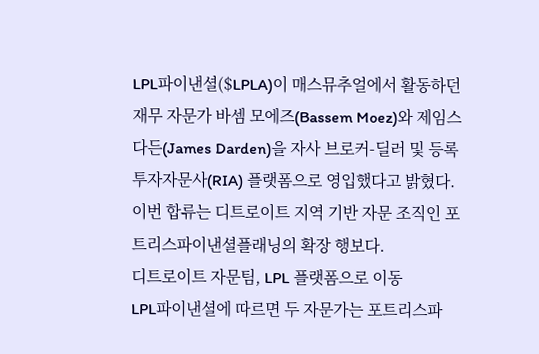LPL파이낸셜($LPLA)이 매스뮤추얼에서 활동하던 재무 자문가 바셈 모에즈(Bassem Moez)와 제임스 다든(James Darden)을 자사 브로커-딜러 및 등록투자자문사(RIA) 플랫폼으로 영입했다고 밝혔다. 이번 합류는 디트로이트 지역 기반 자문 조직인 포트리스파이낸셜플래닝의 확장 행보다.
디트로이트 자문팀, LPL 플랫폼으로 이동
LPL파이낸셜에 따르면 두 자문가는 포트리스파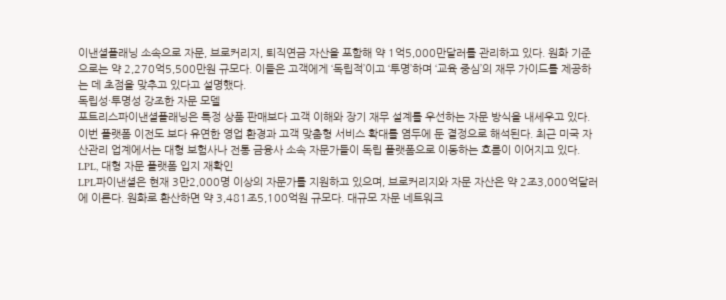이낸셜플래닝 소속으로 자문, 브로커리지, 퇴직연금 자산을 포함해 약 1억5,000만달러를 관리하고 있다. 원화 기준으로는 약 2,270억5,500만원 규모다. 이들은 고객에게 ‘독립적’이고 ‘투명’하며 ‘교육 중심’의 재무 가이드를 제공하는 데 초점을 맞추고 있다고 설명했다.
독립성·투명성 강조한 자문 모델
포트리스파이낸셜플래닝은 특정 상품 판매보다 고객 이해와 장기 재무 설계를 우선하는 자문 방식을 내세우고 있다. 이번 플랫폼 이전도 보다 유연한 영업 환경과 고객 맞춤형 서비스 확대를 염두에 둔 결정으로 해석된다. 최근 미국 자산관리 업계에서는 대형 보험사나 전통 금융사 소속 자문가들이 독립 플랫폼으로 이동하는 흐름이 이어지고 있다.
LPL, 대형 자문 플랫폼 입지 재확인
LPL파이낸셜은 현재 3만2,000명 이상의 자문가를 지원하고 있으며, 브로커리지와 자문 자산은 약 2조3,000억달러에 이른다. 원화로 환산하면 약 3,481조5,100억원 규모다. 대규모 자문 네트워크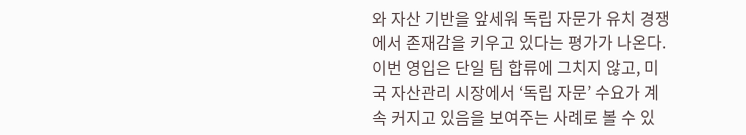와 자산 기반을 앞세워 독립 자문가 유치 경쟁에서 존재감을 키우고 있다는 평가가 나온다.
이번 영입은 단일 팀 합류에 그치지 않고, 미국 자산관리 시장에서 ‘독립 자문’ 수요가 계속 커지고 있음을 보여주는 사례로 볼 수 있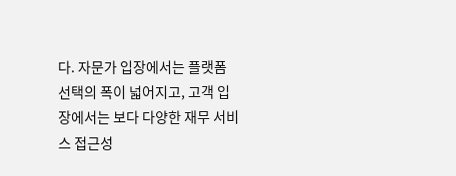다. 자문가 입장에서는 플랫폼 선택의 폭이 넓어지고, 고객 입장에서는 보다 다양한 재무 서비스 접근성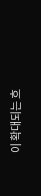이 확대되는 흐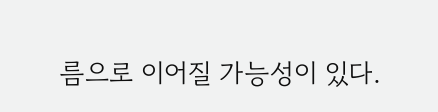름으로 이어질 가능성이 있다.